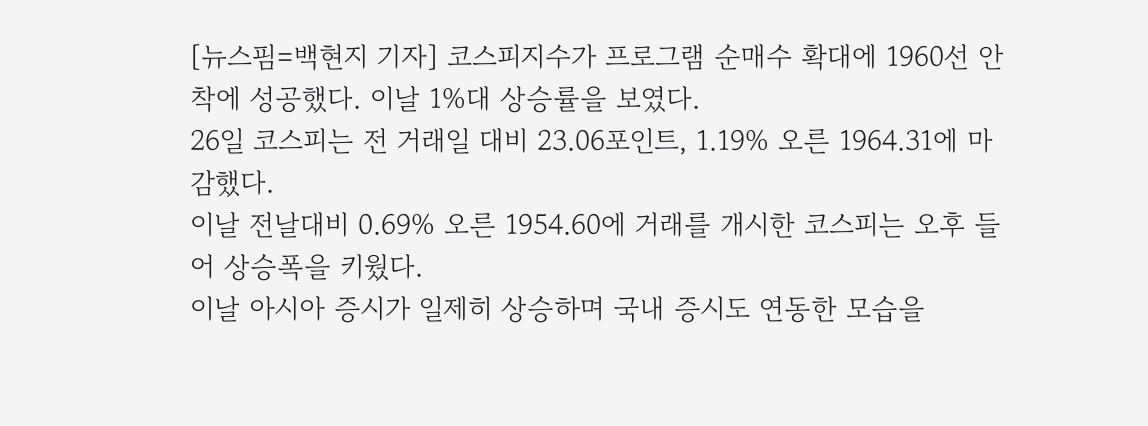[뉴스핌=백현지 기자] 코스피지수가 프로그램 순매수 확대에 1960선 안착에 성공했다. 이날 1%대 상승률을 보였다.
26일 코스피는 전 거래일 대비 23.06포인트, 1.19% 오른 1964.31에 마감했다.
이날 전날대비 0.69% 오른 1954.60에 거래를 개시한 코스피는 오후 들어 상승폭을 키웠다.
이날 아시아 증시가 일제히 상승하며 국내 증시도 연동한 모습을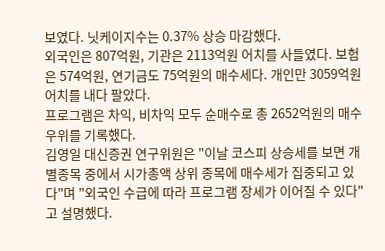보였다. 닛케이지수는 0.37% 상승 마감했다.
외국인은 807억원, 기관은 2113억원 어치를 사들였다. 보험은 574억원, 연기금도 75억원의 매수세다. 개인만 3059억원 어치를 내다 팔았다.
프로그램은 차익, 비차익 모두 순매수로 총 2652억원의 매수 우위를 기록했다.
김영일 대신증권 연구위원은 "이날 코스피 상승세를 보면 개별종목 중에서 시가총액 상위 종목에 매수세가 집중되고 있다"며 "외국인 수급에 따라 프로그램 장세가 이어질 수 있다"고 설명했다.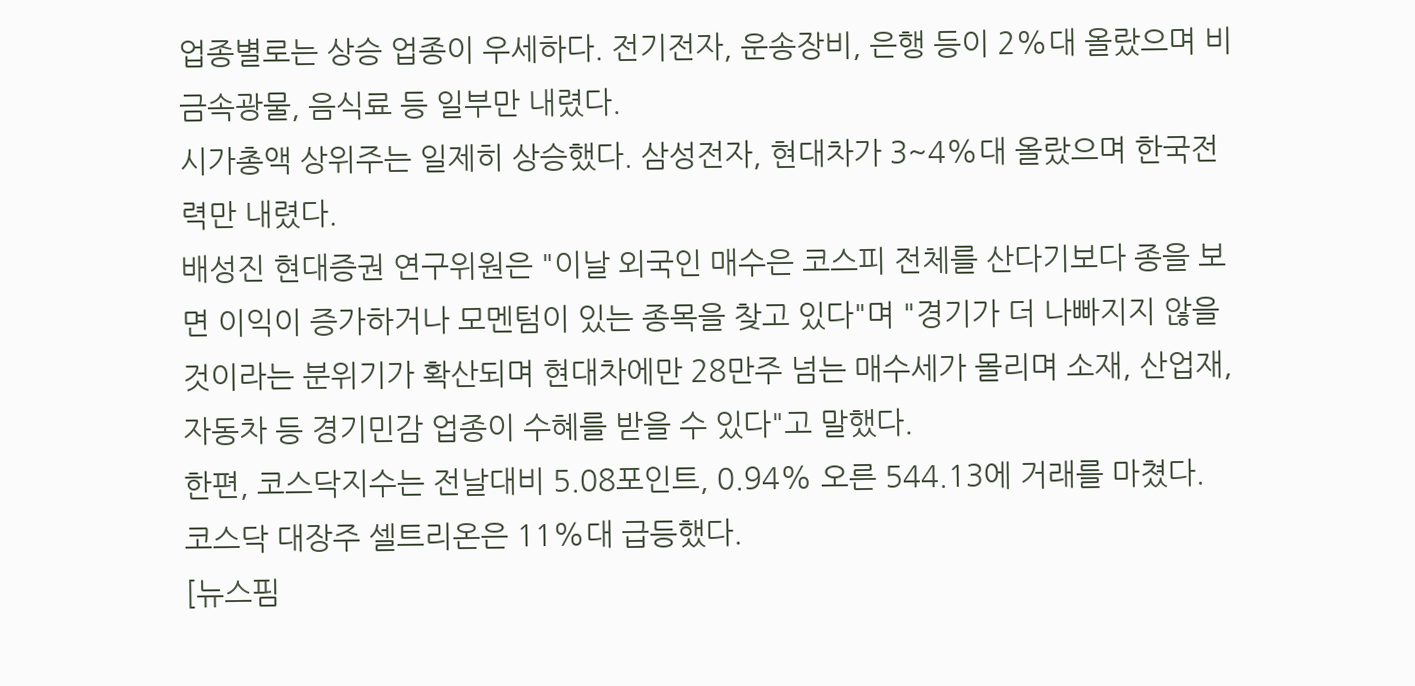업종별로는 상승 업종이 우세하다. 전기전자, 운송장비, 은행 등이 2%대 올랐으며 비금속광물, 음식료 등 일부만 내렸다.
시가총액 상위주는 일제히 상승했다. 삼성전자, 현대차가 3~4%대 올랐으며 한국전력만 내렸다.
배성진 현대증권 연구위원은 "이날 외국인 매수은 코스피 전체를 산다기보다 종을 보면 이익이 증가하거나 모멘텀이 있는 종목을 찾고 있다"며 "경기가 더 나빠지지 않을 것이라는 분위기가 확산되며 현대차에만 28만주 넘는 매수세가 몰리며 소재, 산업재, 자동차 등 경기민감 업종이 수혜를 받을 수 있다"고 말했다.
한편, 코스닥지수는 전날대비 5.08포인트, 0.94% 오른 544.13에 거래를 마쳤다.
코스닥 대장주 셀트리온은 11%대 급등했다.
[뉴스핌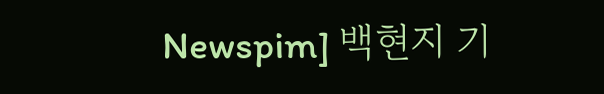Newspim] 백현지 기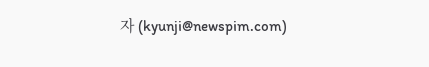자 (kyunji@newspim.com)